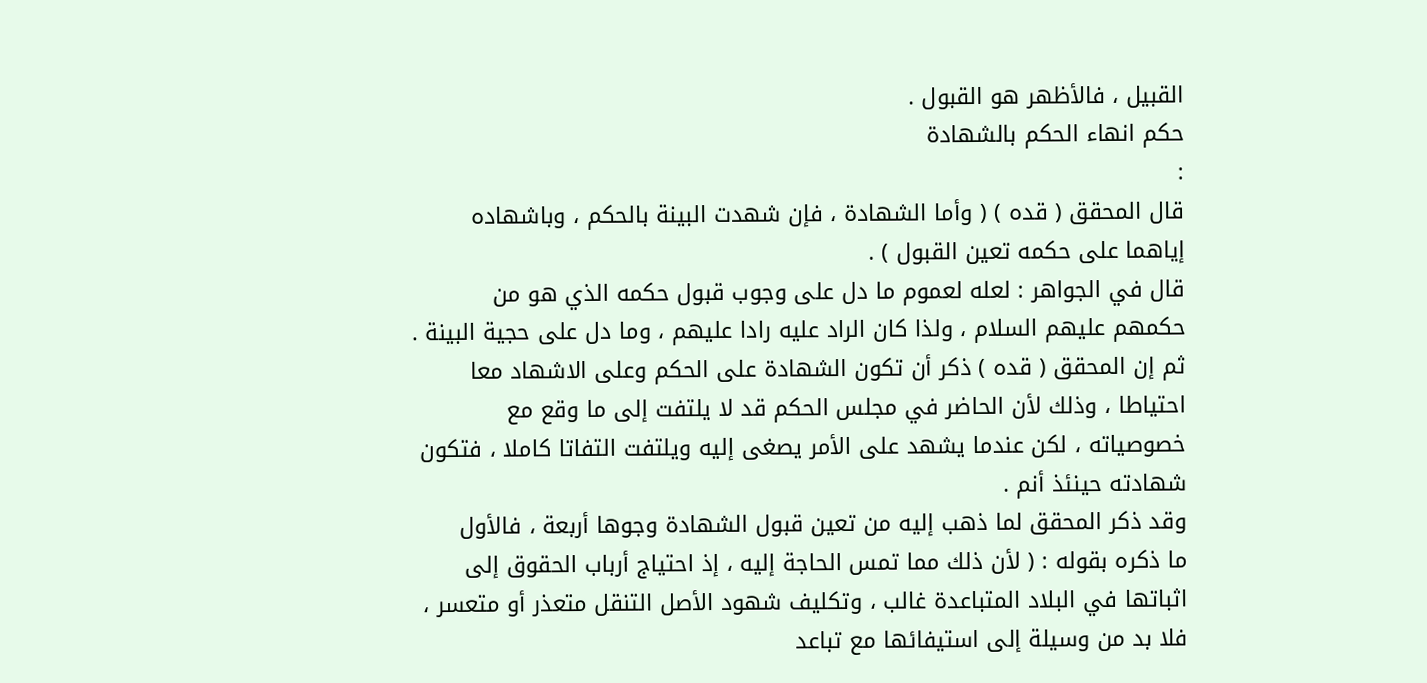القبيل ، فالأظهر هو القبول .
حكم انهاء الحكم بالشهادة
:
قال المحقق ( قده ) ( وأما الشهادة ، فإن شهدت البينة بالحكم ، وباشهاده
إياهما على حكمه تعين القبول ) .
قال في الجواهر : لعله لعموم ما دل على وجوب قبول حكمه الذي هو من
حكمهم عليهم السلام ، ولذا كان الراد عليه رادا عليهم ، وما دل على حجية البينة .
ثم إن المحقق ( قده ) ذكر أن تكون الشهادة على الحكم وعلى الاشهاد معا
احتياطا ، وذلك لأن الحاضر في مجلس الحكم قد لا يلتفت إلى ما وقع مع
خصوصياته ، لكن عندما يشهد على الأمر يصغى إليه ويلتفت التفاتا كاملا ، فتكون
شهادته حينئذ أنم .
وقد ذكر المحقق لما ذهب إليه من تعين قبول الشهادة وجوها أربعة ، فالأول
ما ذكره بقوله : ( لأن ذلك مما تمس الحاجة إليه ، إذ احتياج أرباب الحقوق إلى
اثباتها في البلاد المتباعدة غالب ، وتكليف شهود الأصل التنقل متعذر أو متعسر ،
فلا بد من وسيلة إلى استيفائها مع تباعد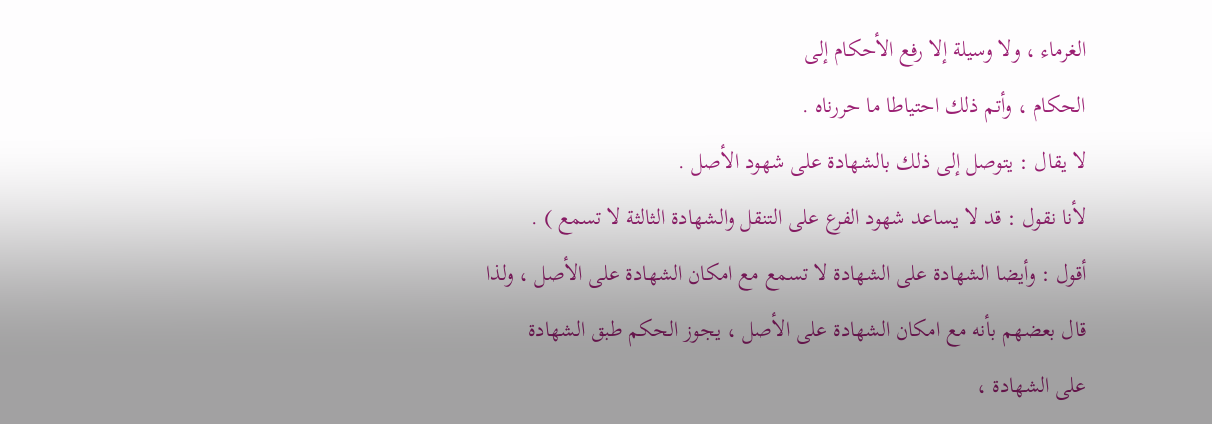الغرماء ، ولا وسيلة إلا رفع الأحكام إلى
الحكام ، وأتم ذلك احتياطا ما حررناه .
لا يقال : يتوصل إلى ذلك بالشهادة على شهود الأصل .
لأنا نقول : قد لا يساعد شهود الفرع على التنقل والشهادة الثالثة لا تسمع ) .
أقول : وأيضا الشهادة على الشهادة لا تسمع مع امكان الشهادة على الأصل ، ولذا
قال بعضهم بأنه مع امكان الشهادة على الأصل ، يجوز الحكم طبق الشهادة
على الشهادة ،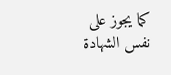كما يجوز على نفس الشهادة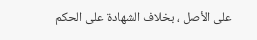على الأصل ، بخلاف الشهادة على الحكم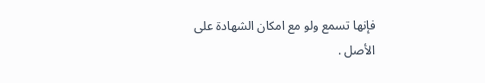فإنها تسمع ولو مع امكان الشهادة على الأصل .